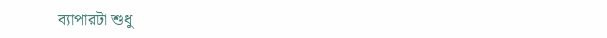ব্যাপারটা শুধু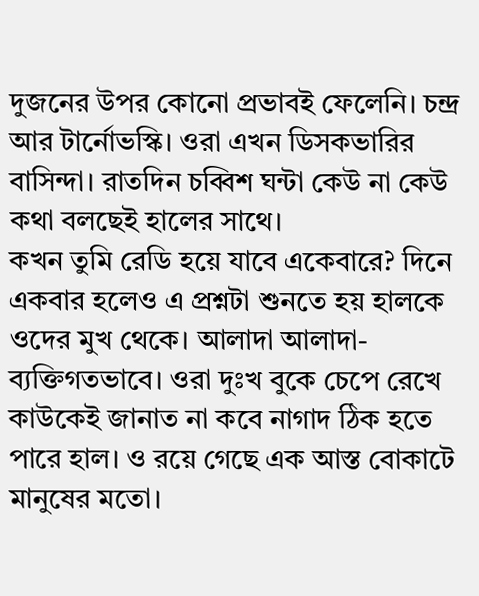দুজনের উপর কোনো প্রভাবই ফেলেনি। চন্দ্র আর টার্নোভস্কি। ওরা এখন ডিসকভারির বাসিন্দা। রাতদিন চব্বিশ ঘন্টা কেউ না কেউ কথা বলছেই হালের সাথে।
কখন তুমি রেডি হয়ে যাবে একেবারে? দিনে একবার হলেও এ প্রশ্নটা শুনতে হয় হালকে ওদের মুখ থেকে। আলাদা আলাদা-ব্যক্তিগতভাবে। ওরা দুঃখ বুকে চেপে রেখে কাউকেই জানাত না কবে নাগাদ ঠিক হতে পারে হাল। ও রয়ে গেছে এক আস্ত বোকাটে মানুষের মতো।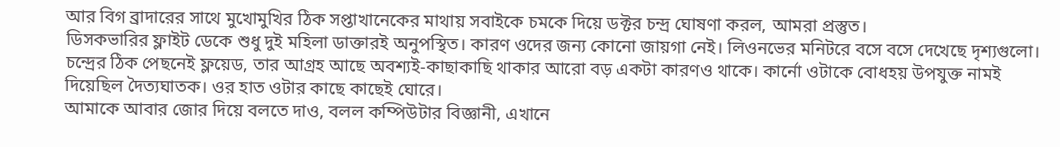আর বিগ ব্রাদারের সাথে মুখোমুখির ঠিক সপ্তাখানেকের মাথায় সবাইকে চমকে দিয়ে ডক্টর চন্দ্র ঘোষণা করল, আমরা প্রস্তুত।
ডিসকভারির ফ্লাইট ডেকে শুধু দুই মহিলা ডাক্তারই অনুপস্থিত। কারণ ওদের জন্য কোনো জায়গা নেই। লিওনভের মনিটরে বসে বসে দেখেছে দৃশ্যগুলো। চন্দ্রের ঠিক পেছনেই ফ্লয়েড, তার আগ্রহ আছে অবশ্যই-কাছাকাছি থাকার আরো বড় একটা কারণও থাকে। কার্নো ওটাকে বোধহয় উপযুক্ত নামই দিয়েছিল দৈত্যঘাতক। ওর হাত ওটার কাছে কাছেই ঘোরে।
আমাকে আবার জোর দিয়ে বলতে দাও, বলল কম্পিউটার বিজ্ঞানী, এখানে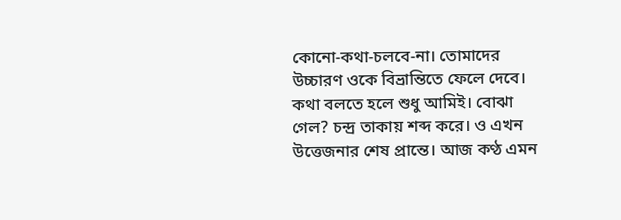কোনো-কথা-চলবে-না। তোমাদের উচ্চারণ ওকে বিভ্রান্তিতে ফেলে দেবে। কথা বলতে হলে শুধু আমিই। বোঝা গেল? চন্দ্র তাকায় শব্দ করে। ও এখন উত্তেজনার শেষ প্রান্তে। আজ কণ্ঠ এমন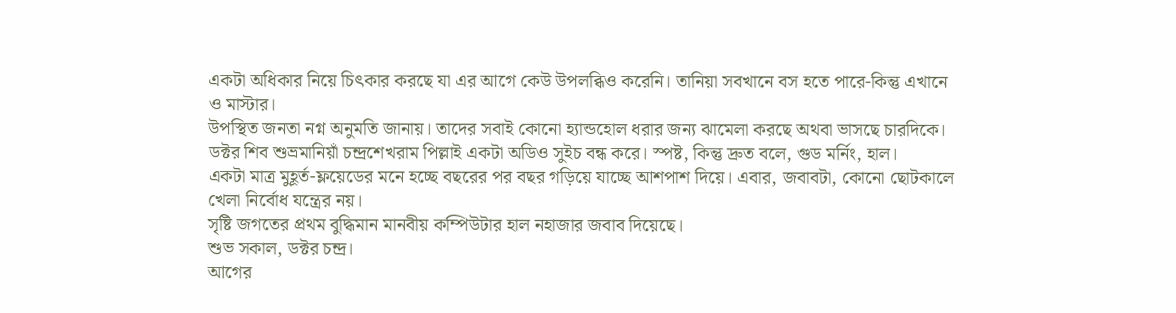একটা অধিকার নিয়ে চিৎকার করছে যা এর আগে কেউ উপলব্ধিও করেনি। তানিয়া সবখানে বস হতে পারে-কিন্তু এখানে ও মাস্টার।
উপস্থিত জনতা নগ্ন অনুমতি জানায়। তাদের সবাই কোনো হ্যান্ডহোল ধরার জন্য ঝামেলা করছে অথবা ভাসছে চারদিকে।
ডক্টর শিব শুভ্ৰমানিয়াঁ চন্দ্রশেখরাম পিল্লাই একটা অডিও সুইচ বন্ধ করে। স্পষ্ট, কিন্তু দ্রুত বলে, গুড মর্নিং, হাল।
একটা মাত্র মুহূর্ত-ফ্লয়েডের মনে হচ্ছে বছরের পর বছর গড়িয়ে যাচ্ছে আশপাশ দিয়ে। এবার, জবাবটা, কোনো ছোটকালে খেলা নির্বোধ যন্ত্রের নয়।
সৃষ্টি জগতের প্রথম বুদ্ধিমান মানবীয় কম্পিউটার হাল নহাজার জবাব দিয়েছে।
শুভ সকাল, ডক্টর চন্দ্র।
আগের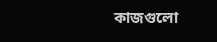কাজগুলো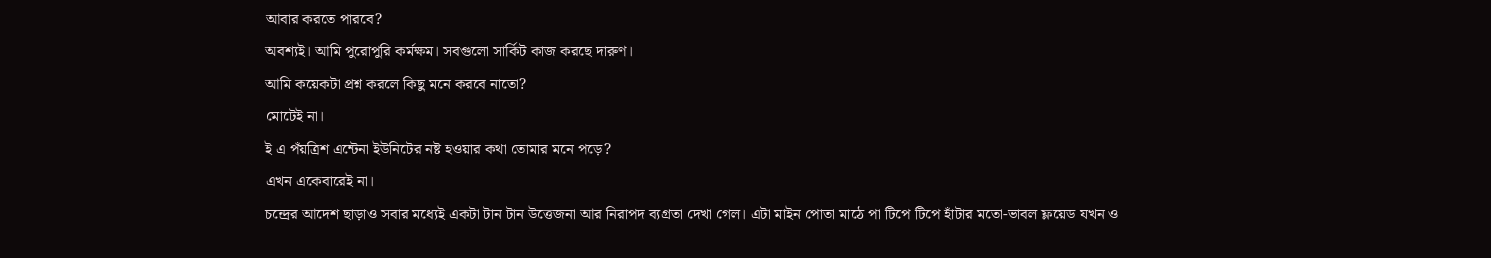আবার করতে পারবে?
অবশ্যই। আমি পুরোপুরি কর্মক্ষম। সবগুলো সার্কিট কাজ করছে দারুণ।
আমি কয়েকটা প্রশ্ন করলে কিছু মনে করবে নাতো?
মোটেই না।
ই এ পঁয়ত্রিশ এন্টেনা ইউনিটের নষ্ট হওয়ার কথা তোমার মনে পড়ে?
এখন একেবারেই না।
চন্দ্রের আদেশ ছাড়াও সবার মধ্যেই একটা টান টান উত্তেজনা আর নিরাপদ ব্যগ্রতা দেখা গেল। এটা মাইন পোতা মাঠে পা টিপে টিপে হাঁটার মতো-ভাবল ফ্লয়েড যখন ও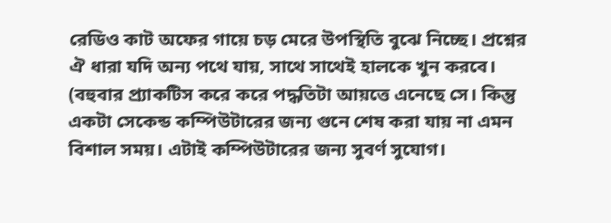রেডিও কাট অফের গায়ে চড় মেরে উপস্থিতি বুঝে নিচ্ছে। প্রশ্নের ঐ ধারা যদি অন্য পথে যায়, সাথে সাথেই হালকে খুন করবে। (বহুবার প্র্যাকটিস করে করে পদ্ধতিটা আয়ত্তে এনেছে সে। কিন্তু একটা সেকেন্ড কম্পিউটারের জন্য গুনে শেষ করা যায় না এমন বিশাল সময়। এটাই কম্পিউটারের জন্য সুবর্ণ সুযোগ।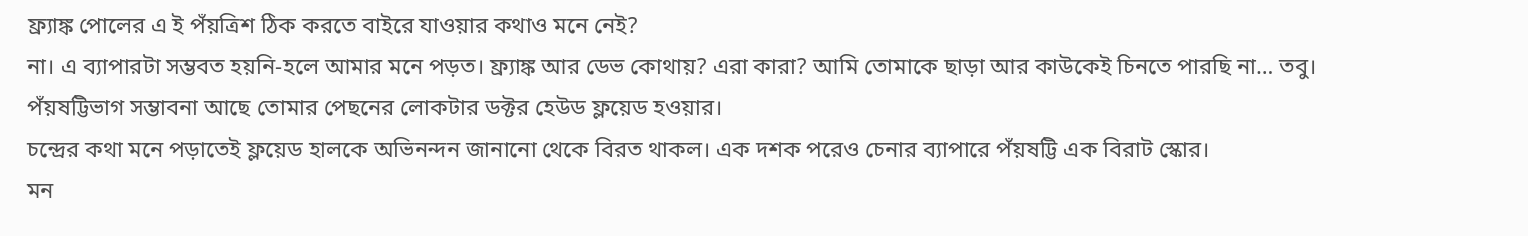ফ্র্যাঙ্ক পোলের এ ই পঁয়ত্রিশ ঠিক করতে বাইরে যাওয়ার কথাও মনে নেই?
না। এ ব্যাপারটা সম্ভবত হয়নি-হলে আমার মনে পড়ত। ফ্র্যাঙ্ক আর ডেভ কোথায়? এরা কারা? আমি তোমাকে ছাড়া আর কাউকেই চিনতে পারছি না… তবু। পঁয়ষট্টিভাগ সম্ভাবনা আছে তোমার পেছনের লোকটার ডক্টর হেউড ফ্লয়েড হওয়ার।
চন্দ্রের কথা মনে পড়াতেই ফ্লয়েড হালকে অভিনন্দন জানানো থেকে বিরত থাকল। এক দশক পরেও চেনার ব্যাপারে পঁয়ষট্টি এক বিরাট স্কোর।
মন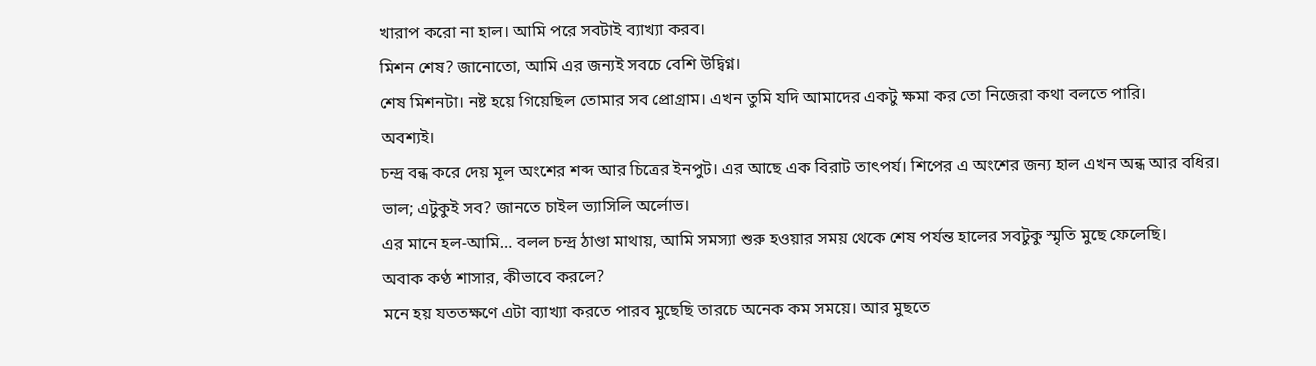খারাপ করো না হাল। আমি পরে সবটাই ব্যাখ্যা করব।
মিশন শেষ? জানোতো, আমি এর জন্যই সবচে বেশি উদ্বিগ্ন।
শেষ মিশনটা। নষ্ট হয়ে গিয়েছিল তোমার সব প্রোগ্রাম। এখন তুমি যদি আমাদের একটু ক্ষমা কর তো নিজেরা কথা বলতে পারি।
অবশ্যই।
চন্দ্র বন্ধ করে দেয় মূল অংশের শব্দ আর চিত্রের ইনপুট। এর আছে এক বিরাট তাৎপর্য। শিপের এ অংশের জন্য হাল এখন অন্ধ আর বধির।
ভাল; এটুকুই সব? জানতে চাইল ভ্যাসিলি অর্লোভ।
এর মানে হল-আমি… বলল চন্দ্র ঠাণ্ডা মাথায়, আমি সমস্যা শুরু হওয়ার সময় থেকে শেষ পর্যন্ত হালের সবটুকু স্মৃতি মুছে ফেলেছি।
অবাক কণ্ঠ শাসার, কীভাবে করলে?
মনে হয় যততক্ষণে এটা ব্যাখ্যা করতে পারব মুছেছি তারচে অনেক কম সময়ে। আর মুছতে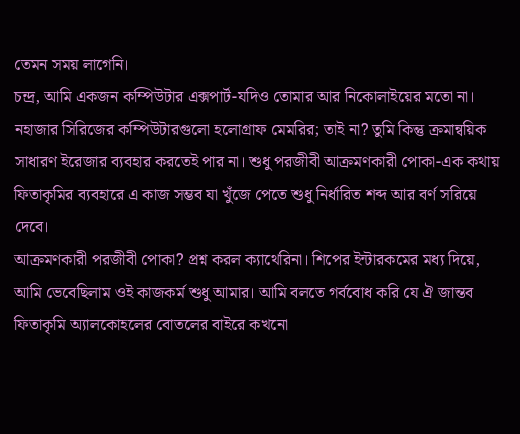তেমন সময় লাগেনি।
চন্দ্র, আমি একজন কম্পিউটার এক্সপার্ট-যদিও তোমার আর নিকোলাইয়ের মতো না। নহাজার সিরিজের কম্পিউটারগুলো হলোগ্রাফ মেমরির; তাই না? তুমি কিন্তু ক্রমান্বয়িক সাধারণ ইরেজার ব্যবহার করতেই পার না। শুধু পরজীবী আক্রমণকারী পোকা-এক কথায় ফিতাকৃমির ব্যবহারে এ কাজ সম্ভব যা খুঁজে পেতে শুধু নির্ধারিত শব্দ আর বর্ণ সরিয়ে দেবে।
আক্রমণকারী পরজীবী পোকা? প্রশ্ন করল ক্যাথেরিনা। শিপের ইন্টারকমের মধ্য দিয়ে, আমি ভেবেছিলাম ওই কাজকর্ম শুধু আমার। আমি বলতে গর্ববোধ করি যে ঐ জান্তব ফিতাকৃমি অ্যালকোহলের বোতলের বাইরে কখনো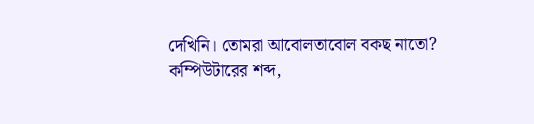দেখিনি। তোমরা আবোলতাবোল বকছ নাতো?
কম্পিউটারের শব্দ,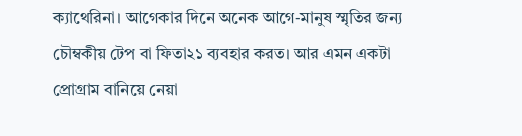ক্যাথেরিনা। আগেকার দিনে অনেক আগে-মানুষ স্মৃতির জন্য চৌম্বকীয় টেপ বা ফিতা২১ ব্যবহার করত। আর এমন একটা প্রোগ্রাম বানিয়ে নেয়া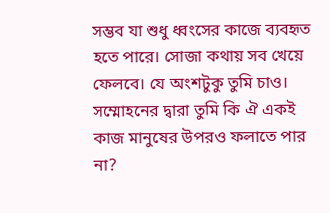সম্ভব যা শুধু ধ্বংসের কাজে ব্যবহৃত হতে পারে। সোজা কথায় সব খেয়ে ফেলবে। যে অংশটুকু তুমি চাও। সম্মোহনের দ্বারা তুমি কি ঐ একই কাজ মানুষের উপরও ফলাতে পার না?